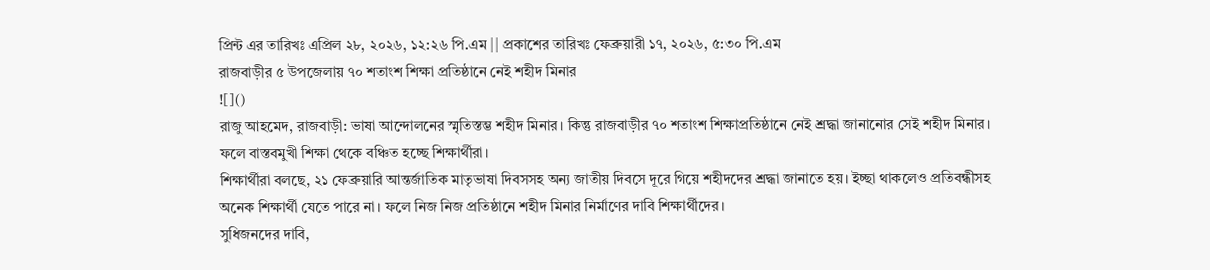প্রিন্ট এর তারিখঃ এপ্রিল ২৮, ২০২৬, ১২:২৬ পি.এম || প্রকাশের তারিখঃ ফেব্রুয়ারী ১৭, ২০২৬, ৫:৩০ পি.এম
রাজবাড়ীর ৫ উপজেলায় ৭০ শতাংশ শিক্ষা প্রতিষ্ঠানে নেই শহীদ মিনার
![]()
রাজু আহমেদ, রাজবাড়ী: ভাষা আন্দোলনের স্মৃতিস্তম্ভ শহীদ মিনার। কিন্তু রাজবাড়ীর ৭০ শতাংশ শিক্ষাপ্রতিষ্ঠানে নেই শ্রদ্ধা জানানোর সেই শহীদ মিনার। ফলে বাস্তবমুখী শিক্ষা থেকে বঞ্চিত হচ্ছে শিক্ষার্থীরা।
শিক্ষার্থীরা বলছে, ২১ ফেব্রুয়ারি আন্তর্জাতিক মাতৃভাষা দিবসসহ অন্য জাতীয় দিবসে দূরে গিয়ে শহীদদের শ্রদ্ধা জানাতে হয়। ইচ্ছা থাকলেও প্রতিবন্ধীসহ অনেক শিক্ষার্থী যেতে পারে না। ফলে নিজ নিজ প্রতিষ্ঠানে শহীদ মিনার নির্মাণের দাবি শিক্ষার্থীদের।
সুধিজনদের দাবি,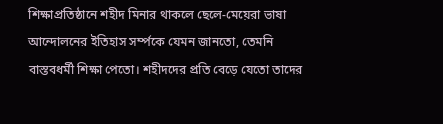শিক্ষাপ্রতিষ্ঠানে শহীদ মিনার থাকলে ছেলে-মেয়েরা ভাষা আন্দোলনের ইতিহাস সর্ম্পকে যেমন জানতো, তেমনি বাস্তবধর্মী শিক্ষা পেতো। শহীদদের প্রতি বেড়ে যেতো তাদের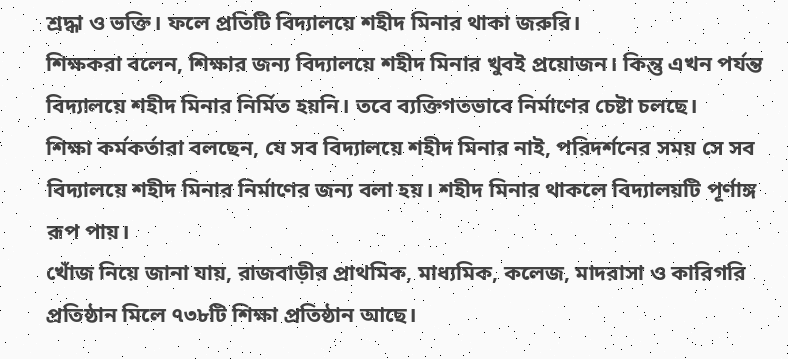শ্রদ্ধা ও ভক্তি। ফলে প্রতিটি বিদ্যালয়ে শহীদ মিনার থাকা জরুরি।
শিক্ষকরা বলেন, শিক্ষার জন্য বিদ্যালয়ে শহীদ মিনার খুবই প্রয়োজন। কিন্তু এখন পর্যন্ত বিদ্যালয়ে শহীদ মিনার নির্মিত হয়নি। তবে ব্যক্তিগতভাবে নির্মাণের চেষ্টা চলছে।
শিক্ষা কর্মকর্তারা বলছেন, যে সব বিদ্যালয়ে শহীদ মিনার নাই, পরিদর্শনের সময় সে সব বিদ্যালয়ে শহীদ মিনার নির্মাণের জন্য বলা হয়। শহীদ মিনার থাকলে বিদ্যালয়টি পূর্ণাঙ্গ রূপ পায়।
খোঁজ নিয়ে জানা যায়, রাজবাড়ীর প্রাথমিক, মাধ্যমিক, কলেজ, মাদরাসা ও কারিগরি প্রতিষ্ঠান মিলে ৭৩৮টি শিক্ষা প্রতিষ্ঠান আছে।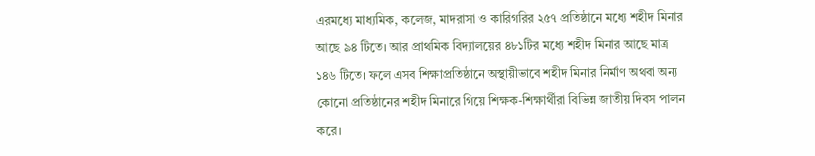এরমধ্যে মাধ্যমিক, কলেজ, মাদরাসা ও কারিগরির ২৫৭ প্রতিষ্ঠানে মধ্যে শহীদ মিনার আছে ৯৪ টিতে। আর প্রাথমিক বিদ্যালয়ের ৪৮১টির মধ্যে শহীদ মিনার আছে মাত্র ১৪৬ টিতে। ফলে এসব শিক্ষাপ্রতিষ্ঠানে অস্থায়ীভাবে শহীদ মিনার নির্মাণ অথবা অন্য কোনো প্রতিষ্ঠানের শহীদ মিনারে গিয়ে শিক্ষক-শিক্ষার্থীরা বিভিন্ন জাতীয় দিবস পালন করে।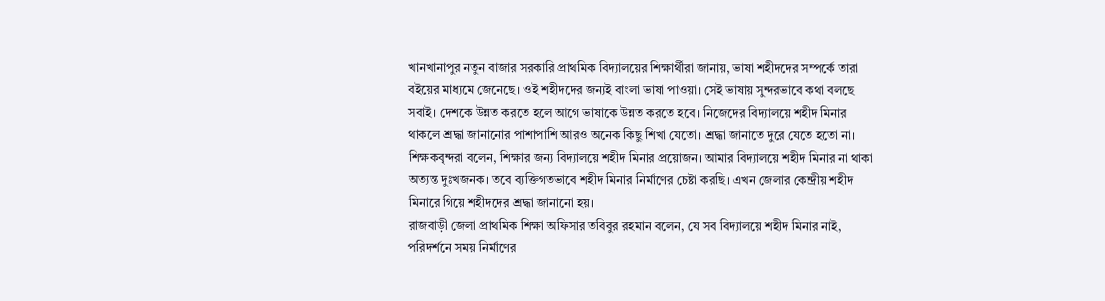খানখানাপুর নতুন বাজার সরকারি প্রাথমিক বিদ্যালয়ের শিক্ষার্থীরা জানায়, ভাষা শহীদদের সম্পর্কে তারা বইয়ের মাধ্যমে জেনেছে। ওই শহীদদের জন্যই বাংলা ভাষা পাওয়া। সেই ভাষায় সুন্দরভাবে কথা বলছে সবাই। দেশকে উন্নত করতে হলে আগে ভাষাকে উন্নত করতে হবে। নিজেদের বিদ্যালয়ে শহীদ মিনার থাকলে শ্রদ্ধা জানানোর পাশাপাশি আরও অনেক কিছু শিখা যেতো। শ্রদ্ধা জানাতে দুরে যেতে হতো না।
শিক্ষকবৃন্দরা বলেন, শিক্ষার জন্য বিদ্যালয়ে শহীদ মিনার প্রয়োজন। আমার বিদ্যালয়ে শহীদ মিনার না থাকা অত্যন্ত দুঃখজনক। তবে ব্যক্তিগতভাবে শহীদ মিনার নির্মাণের চেষ্টা করছি। এখন জেলার কেন্দ্রীয় শহীদ মিনারে গিয়ে শহীদদের শ্রদ্ধা জানানো হয়।
রাজবাড়ী জেলা প্রাথমিক শিক্ষা অফিসার তবিবুর রহমান বলেন, যে সব বিদ্যালয়ে শহীদ মিনার নাই, পরিদর্শনে সময় নির্মাণের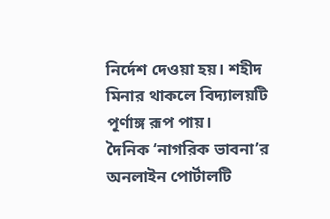নির্দেশ দেওয়া হয়। শহীদ মিনার থাকলে বিদ্যালয়টি পূর্ণাঙ্গ রূপ পায়।
দৈনিক ‘নাগরিক ভাবনা’র অনলাইন পোর্টালটি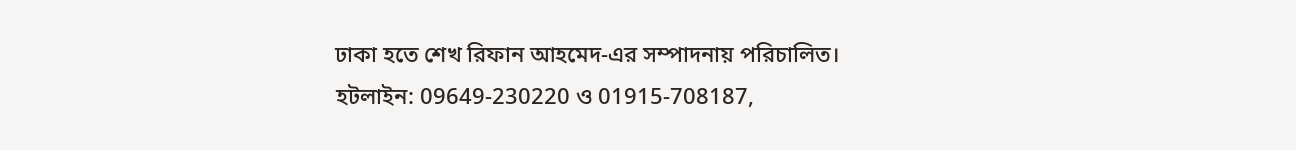ঢাকা হতে শেখ রিফান আহমেদ-এর সম্পাদনায় পরিচালিত।
হটলাইন: 09649-230220 ও 01915-708187,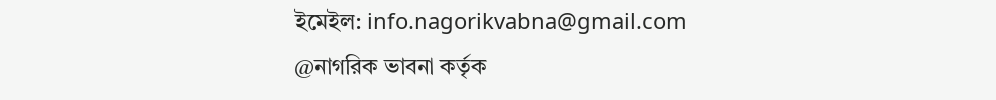ইমেইল: info.nagorikvabna@gmail.com
@নাগরিক ভাবনা কর্তৃক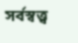সর্বস্বত্ত্ব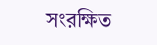সংরক্ষিত